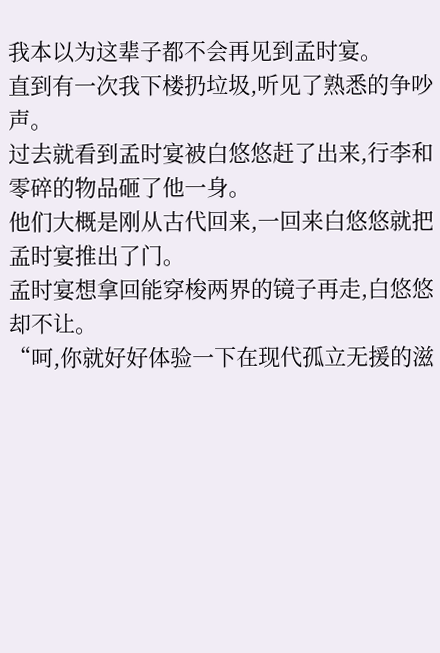我本以为这辈子都不会再见到孟时宴。
直到有一次我下楼扔垃圾,听见了熟悉的争吵声。
过去就看到孟时宴被白悠悠赶了出来,行李和零碎的物品砸了他一身。
他们大概是刚从古代回来,一回来白悠悠就把孟时宴推出了门。
孟时宴想拿回能穿梭两界的镜子再走,白悠悠却不让。
“呵,你就好好体验一下在现代孤立无援的滋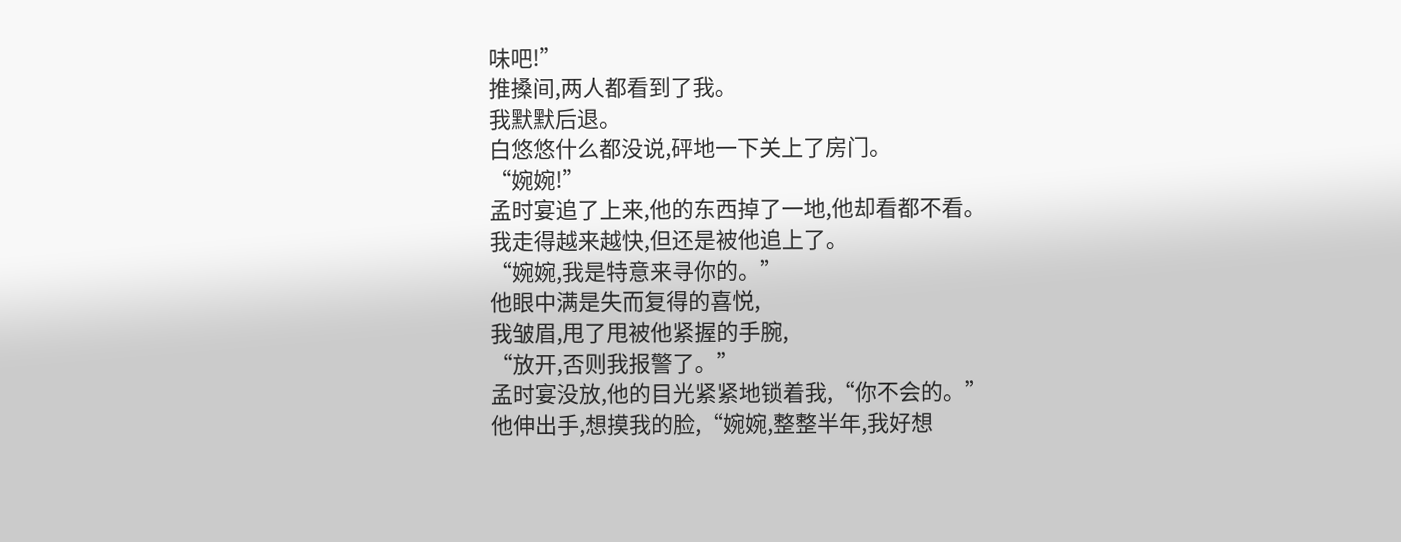味吧!”
推搡间,两人都看到了我。
我默默后退。
白悠悠什么都没说,砰地一下关上了房门。
“婉婉!”
孟时宴追了上来,他的东西掉了一地,他却看都不看。
我走得越来越快,但还是被他追上了。
“婉婉,我是特意来寻你的。”
他眼中满是失而复得的喜悦,
我皱眉,甩了甩被他紧握的手腕,
“放开,否则我报警了。”
孟时宴没放,他的目光紧紧地锁着我,“你不会的。”
他伸出手,想摸我的脸,“婉婉,整整半年,我好想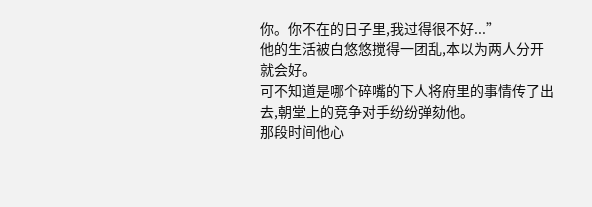你。你不在的日子里,我过得很不好...”
他的生活被白悠悠搅得一团乱,本以为两人分开就会好。
可不知道是哪个碎嘴的下人将府里的事情传了出去,朝堂上的竞争对手纷纷弹劾他。
那段时间他心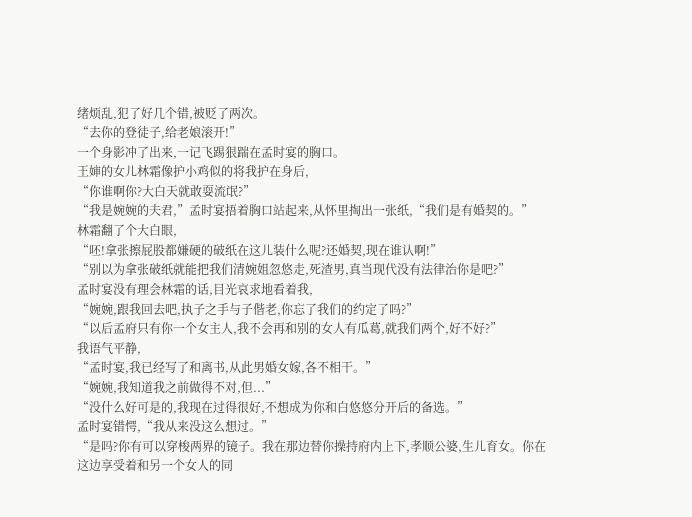绪烦乱,犯了好几个错,被贬了两次。
“去你的登徒子,给老娘滚开!”
一个身影冲了出来,一记飞踢狠踹在孟时宴的胸口。
王婶的女儿林霜像护小鸡似的将我护在身后,
“你谁啊你?大白天就敢耍流氓?”
“我是婉婉的夫君,”孟时宴捂着胸口站起来,从怀里掏出一张纸,“我们是有婚契的。”
林霜翻了个大白眼,
“呸!拿张擦屁股都嫌硬的破纸在这儿装什么呢?还婚契,现在谁认啊!”
“别以为拿张破纸就能把我们清婉姐忽悠走,死渣男,真当现代没有法律治你是吧?”
孟时宴没有理会林霜的话,目光哀求地看着我,
“婉婉,跟我回去吧,执子之手与子偕老,你忘了我们的约定了吗?”
“以后孟府只有你一个女主人,我不会再和别的女人有瓜葛,就我们两个,好不好?”
我语气平静,
“孟时宴,我已经写了和离书,从此男婚女嫁,各不相干。”
“婉婉,我知道我之前做得不对,但...”
“没什么好可是的,我现在过得很好,不想成为你和白悠悠分开后的备选。”
孟时宴错愕,“我从来没这么想过。”
“是吗?你有可以穿梭两界的镜子。我在那边替你操持府内上下,孝顺公婆,生儿育女。你在这边享受着和另一个女人的同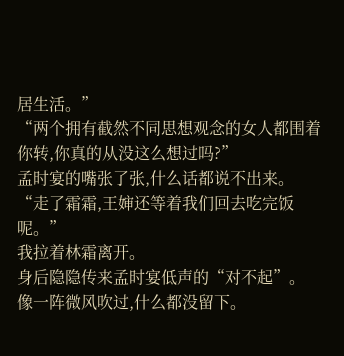居生活。”
“两个拥有截然不同思想观念的女人都围着你转,你真的从没这么想过吗?”
孟时宴的嘴张了张,什么话都说不出来。
“走了霜霜,王婶还等着我们回去吃完饭呢。”
我拉着林霜离开。
身后隐隐传来孟时宴低声的“对不起”。
像一阵微风吹过,什么都没留下。